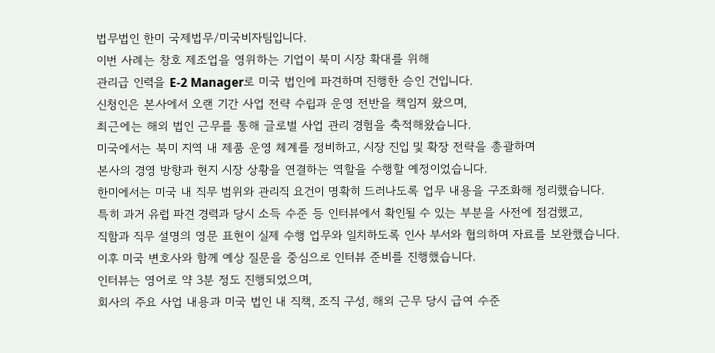법무법인 한미 국제법무/미국비자팀입니다.
이번 사례는 창호 제조업을 영위하는 기업이 북미 시장 확대를 위해
관리급 인력을 E-2 Manager로 미국 법인에 파견하며 진행한 승인 건입니다.
신청인은 본사에서 오랜 기간 사업 전략 수립과 운영 전반을 책임져 왔으며,
최근에는 해외 법인 근무를 통해 글로벌 사업 관리 경험을 축적해왔습니다.
미국에서는 북미 지역 내 제품 운영 체계를 정비하고, 시장 진입 및 확장 전략을 총괄하며
본사의 경영 방향과 현지 시장 상황을 연결하는 역할을 수행할 예정이었습니다.
한미에서는 미국 내 직무 범위와 관리직 요건이 명확히 드러나도록 업무 내용을 구조화해 정리했습니다.
특히 과거 유럽 파견 경력과 당시 소득 수준 등 인터뷰에서 확인될 수 있는 부분을 사전에 점검했고,
직함과 직무 설명의 영문 표현이 실제 수행 업무와 일치하도록 인사 부서와 협의하며 자료를 보완했습니다.
이후 미국 변호사와 함께 예상 질문을 중심으로 인터뷰 준비를 진행했습니다.
인터뷰는 영어로 약 3분 정도 진행되었으며,
회사의 주요 사업 내용과 미국 법인 내 직책, 조직 구성, 해외 근무 당시 급여 수준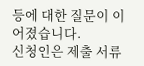등에 대한 질문이 이어졌습니다.
신청인은 제출 서류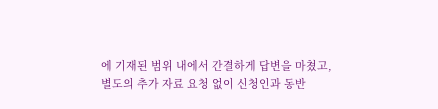에 기재된 범위 내에서 간결하게 답변을 마쳤고,
별도의 추가 자료 요청 없이 신청인과 동반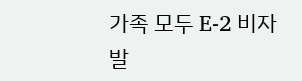가족 모두 E-2 비자 발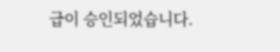급이 승인되었습니다.